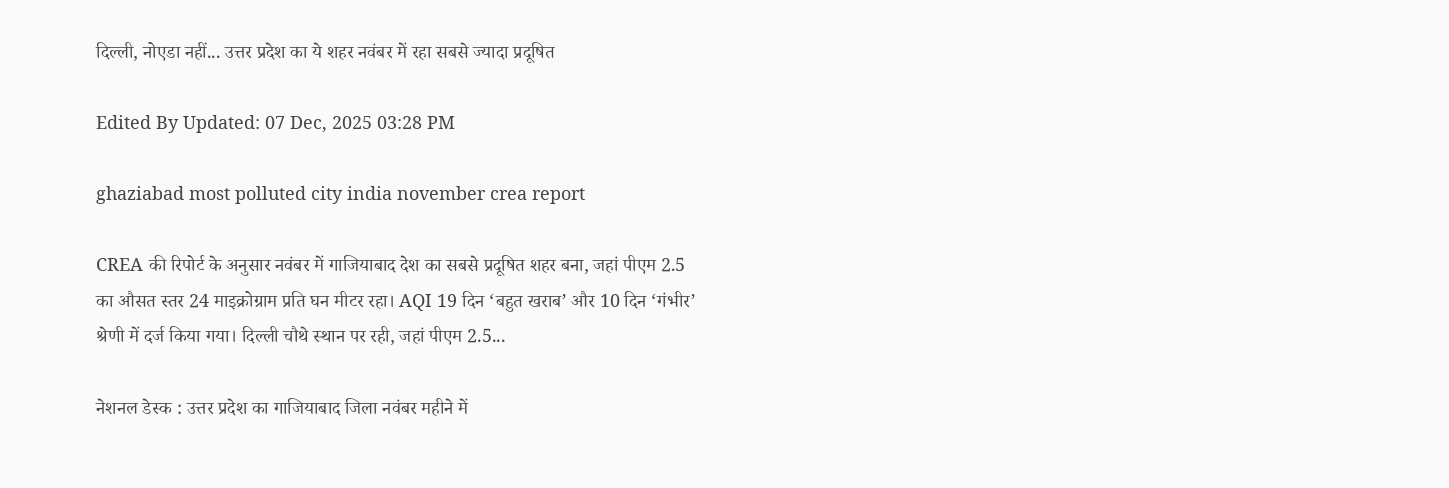दिल्ली, नोएडा नहीं... उत्तर प्रदेश का ये शहर नवंबर में रहा सबसे ज्यादा प्रदूषित

Edited By Updated: 07 Dec, 2025 03:28 PM

ghaziabad most polluted city india november crea report

CREA की रिपोर्ट के अनुसार नवंबर में गाजियाबाद देश का सबसे प्रदूषित शहर बना, जहां पीएम 2.5 का औसत स्तर 24 माइक्रोग्राम प्रति घन मीटर रहा। AQI 19 दिन ‘बहुत खराब’ और 10 दिन ‘गंभीर’ श्रेणी में दर्ज किया गया। दिल्ली चौथे स्थान पर रही, जहां पीएम 2.5...

नेशनल डेस्क : उत्तर प्रदेश का गाजियाबाद जिला नवंबर महीने में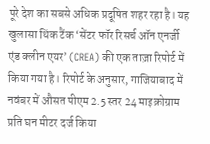पूरे देश का सबसे अधिक प्रदूषित शहर रहा है। यह खुलासा थिंक टैंक ‘सेंटर फॉर रिसर्च ऑन एनर्जी एंड क्लीन एयर’ (CREA) की एक ताज़ा रिपोर्ट में किया गया है। रिपोर्ट के अनुसार, गाजियाबाद में नवंबर में औसत पीएम 2.5 स्तर 24 माइक्रोग्राम प्रति घन मीटर दर्ज किया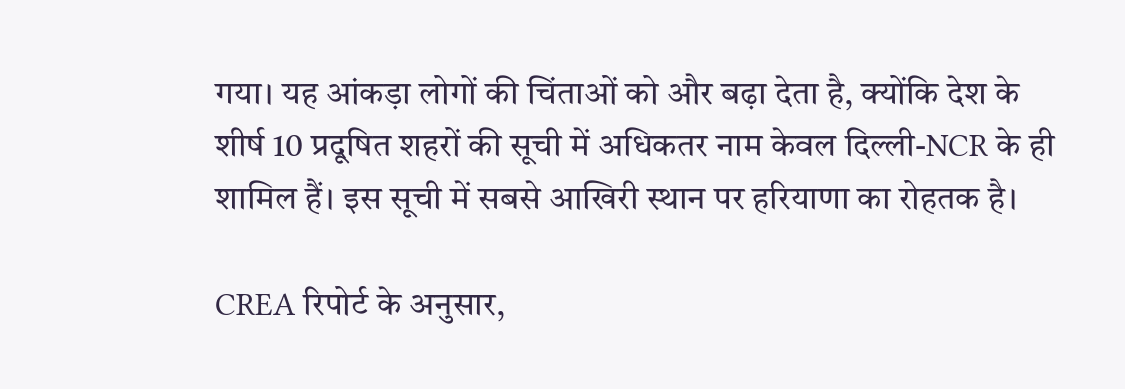गया। यह आंकड़ा लोगों की चिंताओं को और बढ़ा देता है, क्योंकि देश के शीर्ष 10 प्रदूषित शहरों की सूची में अधिकतर नाम केवल दिल्ली-NCR के ही शामिल हैं। इस सूची में सबसे आखिरी स्थान पर हरियाणा का रोहतक है।

CREA रिपोर्ट के अनुसार,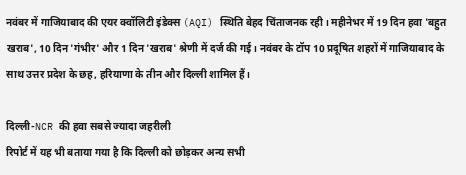नवंबर में गाजियाबाद की एयर क्वॉलिटी इंडेक्स (AQI) स्थिति बेहद चिंताजनक रही। महीनेभर में 19 दिन हवा 'बहुत खराब', 10 दिन 'गंभीर' और 1 दिन 'खराब' श्रेणी में दर्ज की गई। नवंबर के टॉप 10 प्रदूषित शहरों में गाजियाबाद के साथ उत्तर प्रदेश के छह, हरियाणा के तीन और दिल्ली शामिल हैं।

दिल्ली-NCR की हवा सबसे ज्यादा जहरीली
रिपोर्ट में यह भी बताया गया है कि दिल्ली को छोड़कर अन्य सभी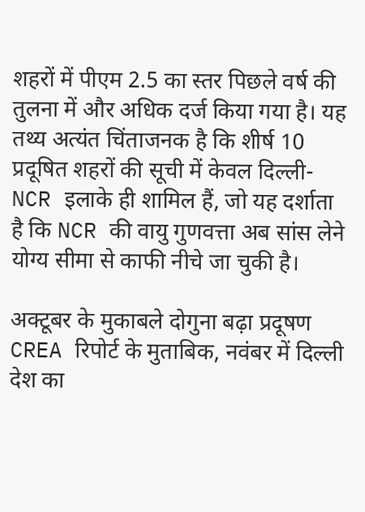शहरों में पीएम 2.5 का स्तर पिछले वर्ष की तुलना में और अधिक दर्ज किया गया है। यह तथ्य अत्यंत चिंताजनक है कि शीर्ष 10 प्रदूषित शहरों की सूची में केवल दिल्ली-NCR इलाके ही शामिल हैं, जो यह दर्शाता है कि NCR की वायु गुणवत्ता अब सांस लेने योग्य सीमा से काफी नीचे जा चुकी है।

अक्टूबर के मुकाबले दोगुना बढ़ा प्रदूषण
CREA रिपोर्ट के मुताबिक, नवंबर में दिल्ली देश का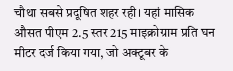चौथा सबसे प्रदूषित शहर रही। यहां मासिक औसत पीएम 2.5 स्तर 215 माइक्रोग्राम प्रति घन मीटर दर्ज किया गया, जो अक्टूबर के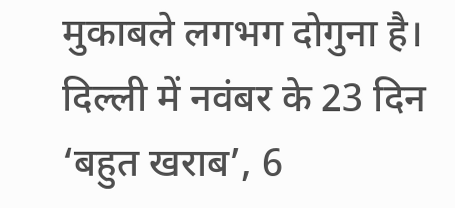मुकाबले लगभग दोगुना है। दिल्ली में नवंबर के 23 दिन ‘बहुत खराब’, 6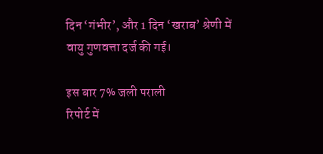दिन ‘गंभीर’, और 1 दिन ‘खराब’ श्रेणी में वायु गुणवत्ता दर्ज की गई।

इस बार 7% जली पराली
रिपोर्ट में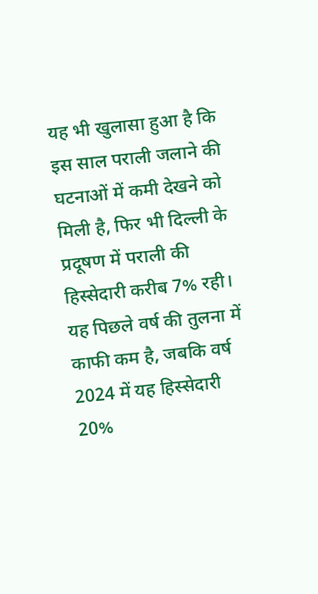यह भी खुलासा हुआ है कि इस साल पराली जलाने की घटनाओं में कमी देखने को मिली है, फिर भी दिल्ली के प्रदूषण में पराली की हिस्सेदारी करीब 7% रही। यह पिछले वर्ष की तुलना में काफी कम है, जबकि वर्ष 2024 में यह हिस्सेदारी 20%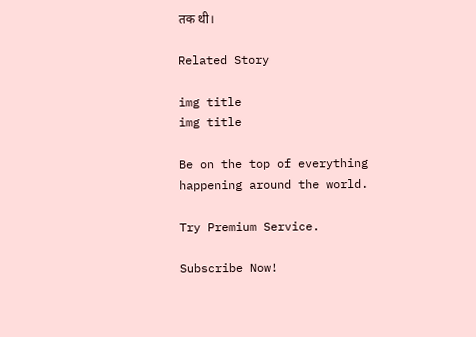तक थी।

Related Story

img title
img title

Be on the top of everything happening around the world.

Try Premium Service.

Subscribe Now!